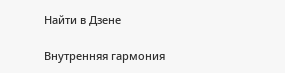Найти в Дзене

Внутренняя гармония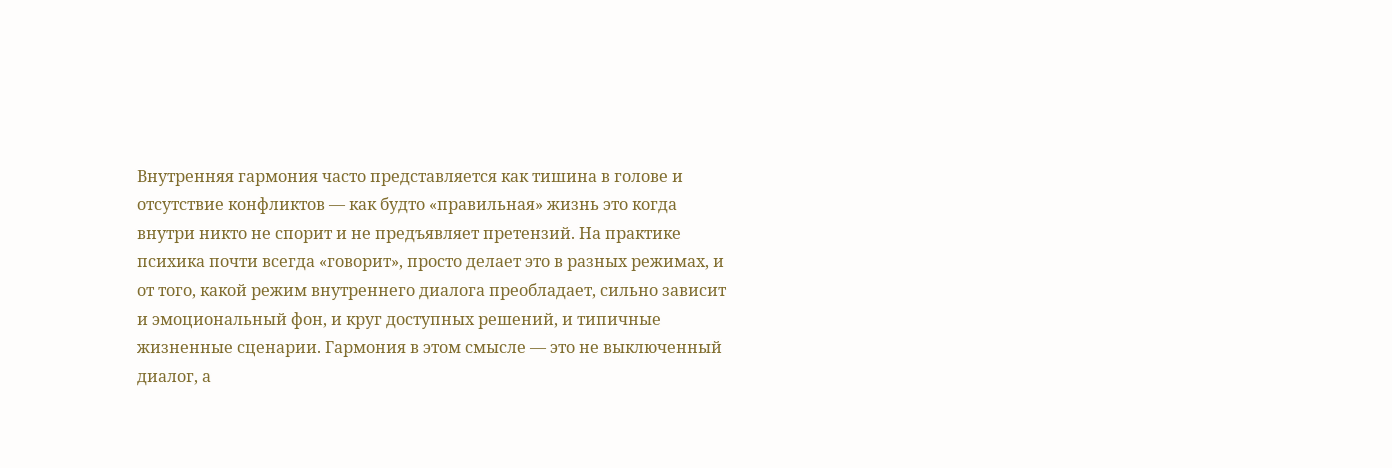Внутренняя гармония часто представляется как тишина в голове и отсутствие конфликтов — как будто «правильная» жизнь это когда внутри никто не спорит и не предъявляет претензий. На практике психика почти всегда «говорит», просто делает это в разных режимах, и от того, какой режим внутреннего диалога преобладает, сильно зависит и эмоциональный фон, и круг доступных решений, и типичные жизненные сценарии. Гармония в этом смысле — это не выключенный диалог, а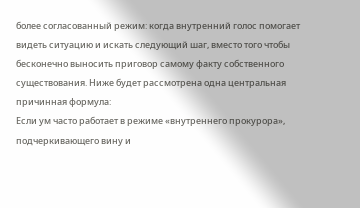более согласованный режим: когда внутренний голос помогает видеть ситуацию и искать следующий шаг, вместо того чтобы бесконечно выносить приговор самому факту собственного существования. Ниже будет рассмотрена одна центральная причинная формула:
Если ум часто работает в режиме «внутреннего прокурора», подчеркивающего вину и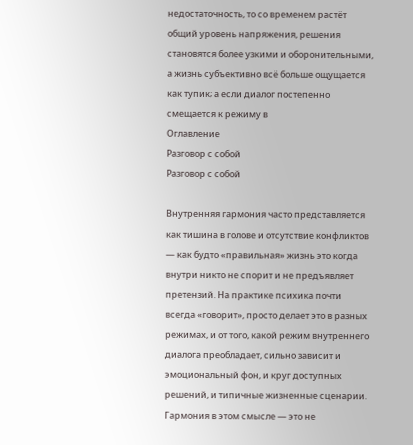недостаточность, то со временем растёт общий уровень напряжения, решения становятся более узкими и оборонительными, а жизнь субъективно всё больше ощущается как тупик; а если диалог постепенно смещается к режиму в
Оглавление
Разговор с собой
Разговор с собой

Внутренняя гармония часто представляется как тишина в голове и отсутствие конфликтов — как будто «правильная» жизнь это когда внутри никто не спорит и не предъявляет претензий. На практике психика почти всегда «говорит», просто делает это в разных режимах, и от того, какой режим внутреннего диалога преобладает, сильно зависит и эмоциональный фон, и круг доступных решений, и типичные жизненные сценарии. Гармония в этом смысле — это не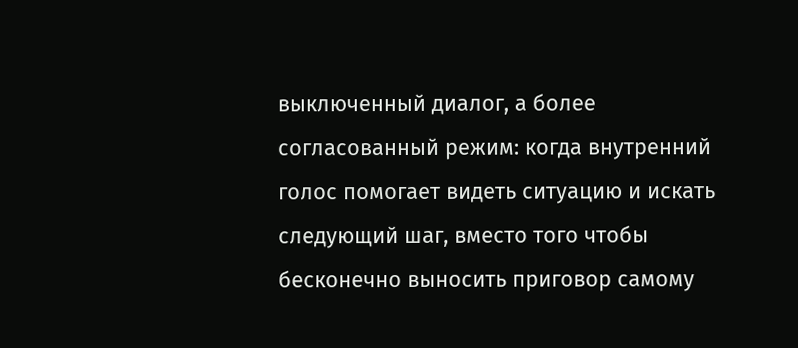выключенный диалог, а более согласованный режим: когда внутренний голос помогает видеть ситуацию и искать следующий шаг, вместо того чтобы бесконечно выносить приговор самому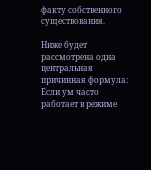факту собственного существования.

Ниже будет рассмотрена одна центральная причинная формула:
Если ум часто работает в режиме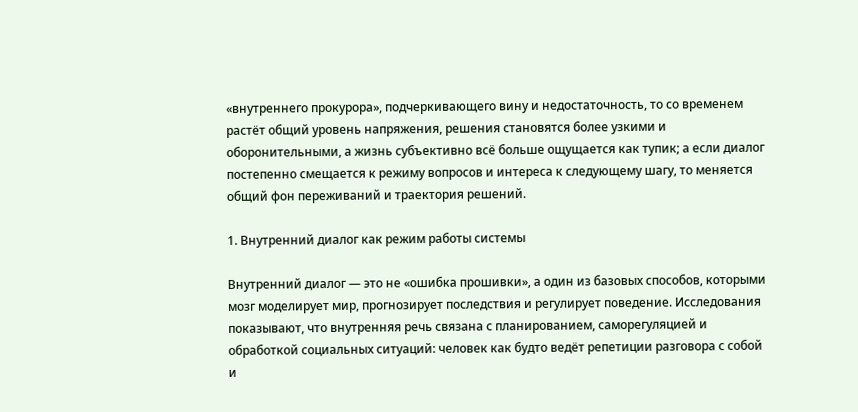«внутреннего прокурора», подчеркивающего вину и недостаточность, то со временем растёт общий уровень напряжения, решения становятся более узкими и оборонительными, а жизнь субъективно всё больше ощущается как тупик; а если диалог постепенно смещается к режиму вопросов и интереса к следующему шагу, то меняется общий фон переживаний и траектория решений.

1. Внутренний диалог как режим работы системы

Внутренний диалог — это не «ошибка прошивки», а один из базовых способов, которыми мозг моделирует мир, прогнозирует последствия и регулирует поведение. Исследования показывают, что внутренняя речь связана с планированием, саморегуляцией и обработкой социальных ситуаций: человек как будто ведёт репетиции разговора с собой и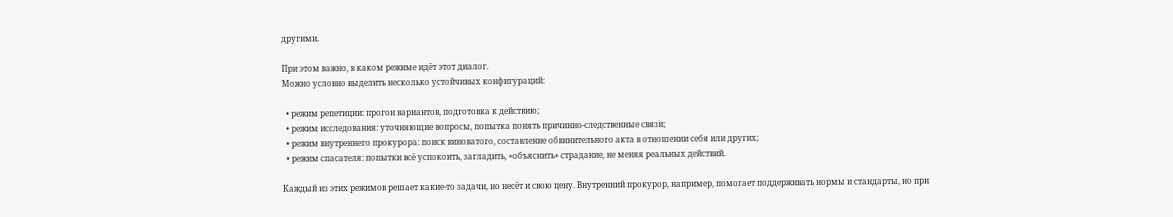другими.

При этом важно, в каком режиме идёт этот диалог.
Можно условно выделить несколько устойчивых конфигураций:

  • режим репетиции: прогон вариантов, подготовка к действию;
  • режим исследования: уточняющие вопросы, попытка понять причинно‑следственные связи;
  • режим внутреннего прокурора: поиск виноватого, составление обвинительного акта в отношении себя или других;
  • режим спасателя: попытки всё успокоить, загладить, «объяснить» страдание, не меняя реальных действий.

Каждый из этих режимов решает какие‑то задачи, но несёт и свою цену. Внутренний прокурор, например, помогает поддерживать нормы и стандарты, но при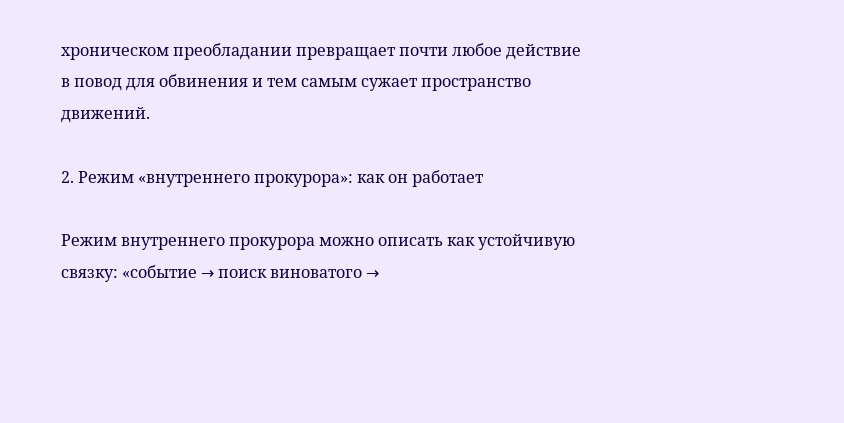хроническом преобладании превращает почти любое действие в повод для обвинения и тем самым сужает пространство движений.

2. Режим «внутреннего прокурора»: как он работает

Режим внутреннего прокурора можно описать как устойчивую связку: «событие → поиск виноватого →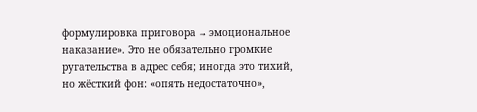формулировка приговора → эмоциональное наказание». Это не обязательно громкие ругательства в адрес себя; иногда это тихий, но жёсткий фон: «опять недостаточно»,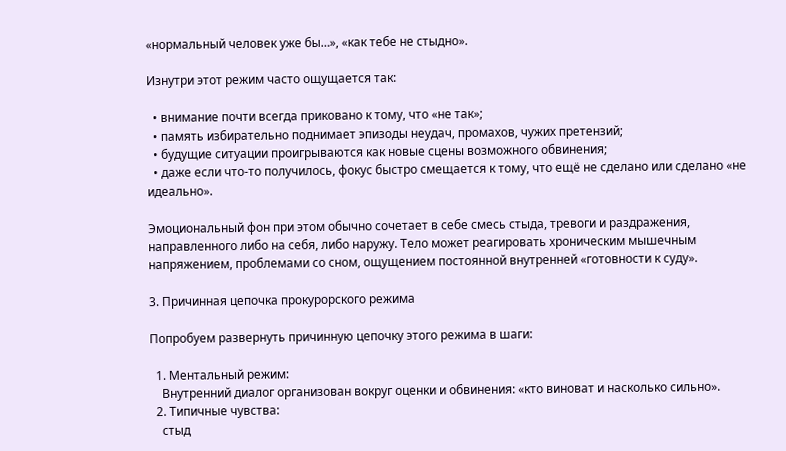«нормальный человек уже бы…», «как тебе не стыдно».

Изнутри этот режим часто ощущается так:

  • внимание почти всегда приковано к тому, что «не так»;
  • память избирательно поднимает эпизоды неудач, промахов, чужих претензий;
  • будущие ситуации проигрываются как новые сцены возможного обвинения;
  • даже если что‑то получилось, фокус быстро смещается к тому, что ещё не сделано или сделано «не идеально».

Эмоциональный фон при этом обычно сочетает в себе смесь стыда, тревоги и раздражения, направленного либо на себя, либо наружу. Тело может реагировать хроническим мышечным напряжением, проблемами со сном, ощущением постоянной внутренней «готовности к суду».

3. Причинная цепочка прокурорского режима

Попробуем развернуть причинную цепочку этого режима в шаги:

  1. Ментальный режим:
    Внутренний диалог организован вокруг оценки и обвинения: «кто виноват и насколько сильно».
  2. Типичные чувства:
    стыд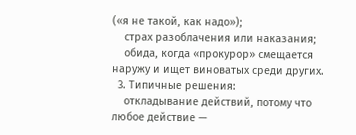(«я не такой, как надо»);
    страх разоблачения или наказания;
    обида, когда «прокурор» смещается наружу и ищет виноватых среди других.
  3. Типичные решения:
    откладывание действий, потому что любое действие —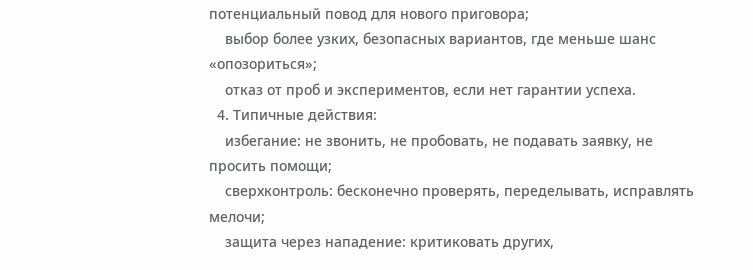потенциальный повод для нового приговора;
    выбор более узких, безопасных вариантов, где меньше шанс «опозориться»;
    отказ от проб и экспериментов, если нет гарантии успеха.
  4. Типичные действия:
    избегание: не звонить, не пробовать, не подавать заявку, не просить помощи;
    сверхконтроль: бесконечно проверять, переделывать, исправлять мелочи;
    защита через нападение: критиковать других,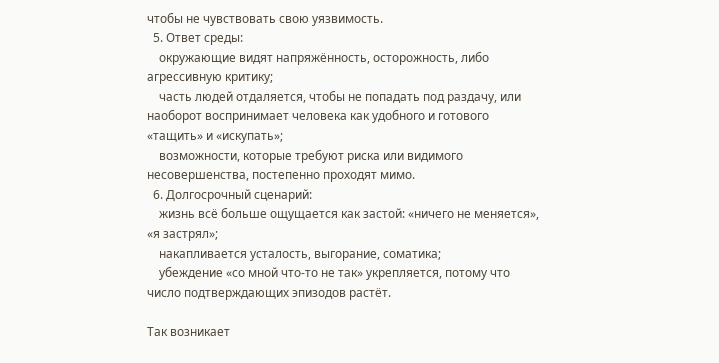чтобы не чувствовать свою уязвимость.
  5. Ответ среды:
    окружающие видят напряжённость, осторожность, либо агрессивную критику;
    часть людей отдаляется, чтобы не попадать под раздачу, или наоборот воспринимает человека как удобного и готового «тащить» и «искупать»;
    возможности, которые требуют риска или видимого несовершенства, постепенно проходят мимо.
  6. Долгосрочный сценарий:
    жизнь всё больше ощущается как застой: «ничего не меняется», «я застрял»;
    накапливается усталость, выгорание, соматика;
    убеждение «со мной что‑то не так» укрепляется, потому что число подтверждающих эпизодов растёт.

Так возникает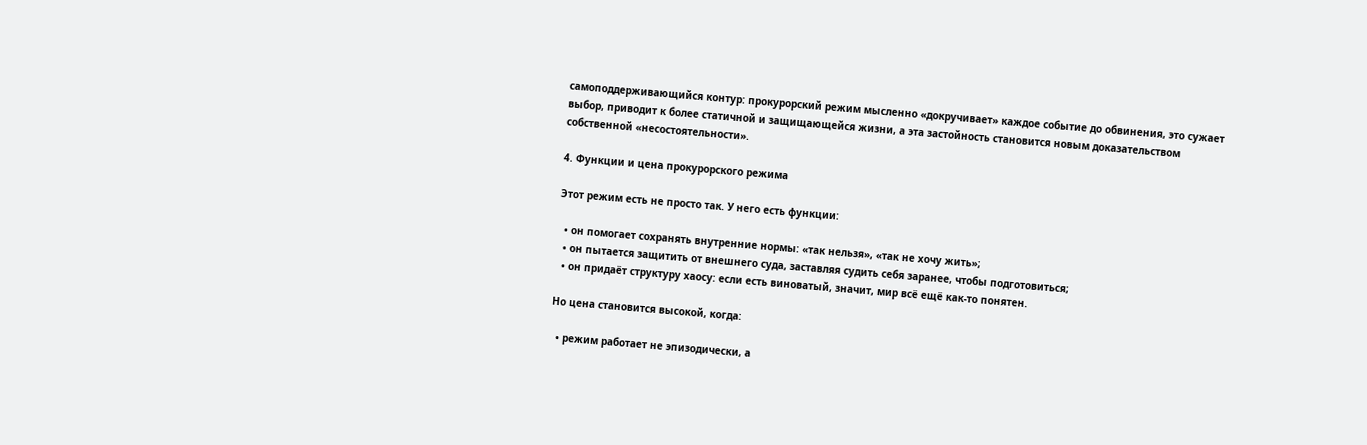самоподдерживающийся контур: прокурорский режим мысленно «докручивает» каждое событие до обвинения, это сужает выбор, приводит к более статичной и защищающейся жизни, а эта застойность становится новым доказательством собственной «несостоятельности».

4. Функции и цена прокурорского режима

Этот режим есть не просто так. У него есть функции:

  • он помогает сохранять внутренние нормы: «так нельзя», «так не хочу жить»;
  • он пытается защитить от внешнего суда, заставляя судить себя заранее, чтобы подготовиться;
  • он придаёт структуру хаосу: если есть виноватый, значит, мир всё ещё как‑то понятен.

Но цена становится высокой, когда:

  • режим работает не эпизодически, а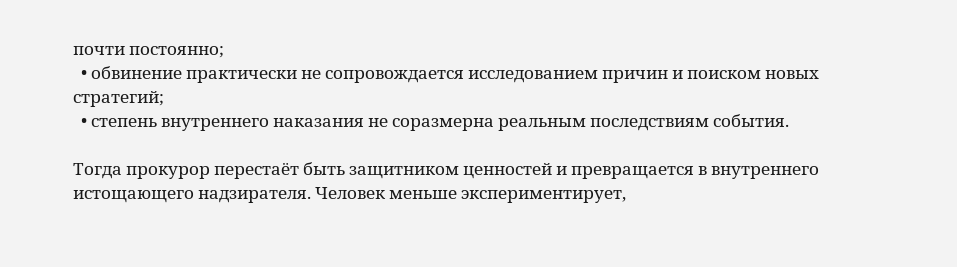почти постоянно;
  • обвинение практически не сопровождается исследованием причин и поиском новых стратегий;
  • степень внутреннего наказания не соразмерна реальным последствиям события.

Тогда прокурор перестаёт быть защитником ценностей и превращается в внутреннего истощающего надзирателя. Человек меньше экспериментирует,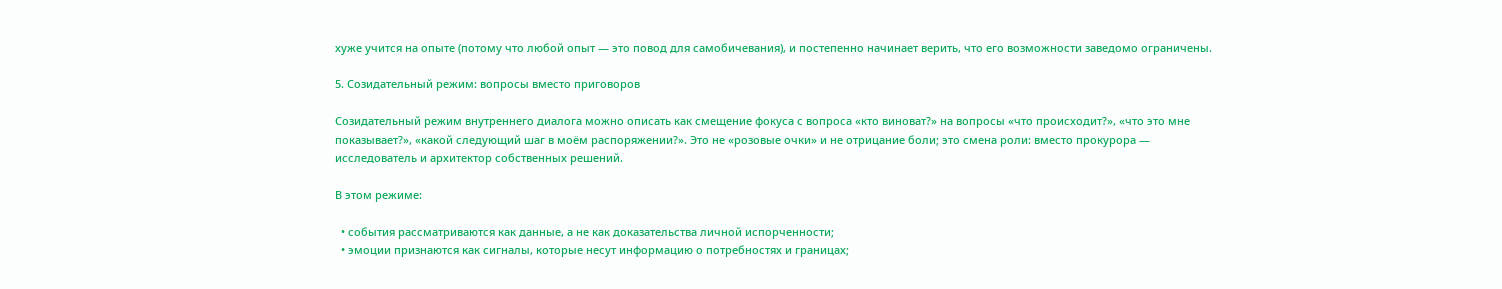хуже учится на опыте (потому что любой опыт — это повод для самобичевания), и постепенно начинает верить, что его возможности заведомо ограничены.

5. Созидательный режим: вопросы вместо приговоров

Созидательный режим внутреннего диалога можно описать как смещение фокуса с вопроса «кто виноват?» на вопросы «что происходит?», «что это мне показывает?», «какой следующий шаг в моём распоряжении?». Это не «розовые очки» и не отрицание боли; это смена роли: вместо прокурора — исследователь и архитектор собственных решений.

В этом режиме:

  • события рассматриваются как данные, а не как доказательства личной испорченности;
  • эмоции признаются как сигналы, которые несут информацию о потребностях и границах;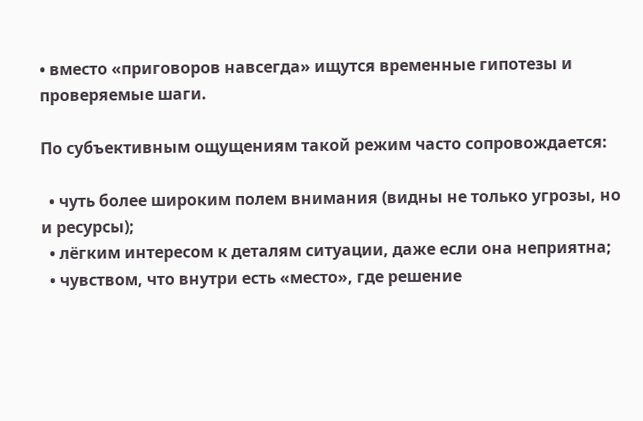• вместо «приговоров навсегда» ищутся временные гипотезы и проверяемые шаги.

По субъективным ощущениям такой режим часто сопровождается:

  • чуть более широким полем внимания (видны не только угрозы, но и ресурсы);
  • лёгким интересом к деталям ситуации, даже если она неприятна;
  • чувством, что внутри есть «место», где решение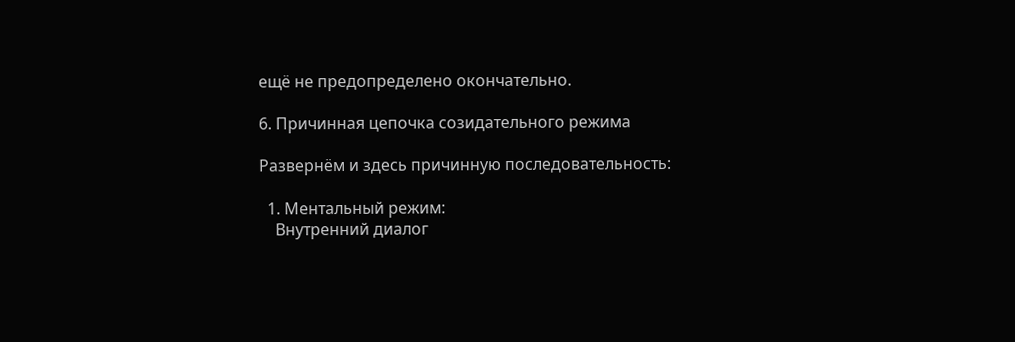ещё не предопределено окончательно.

6. Причинная цепочка созидательного режима

Развернём и здесь причинную последовательность:

  1. Ментальный режим:
    Внутренний диалог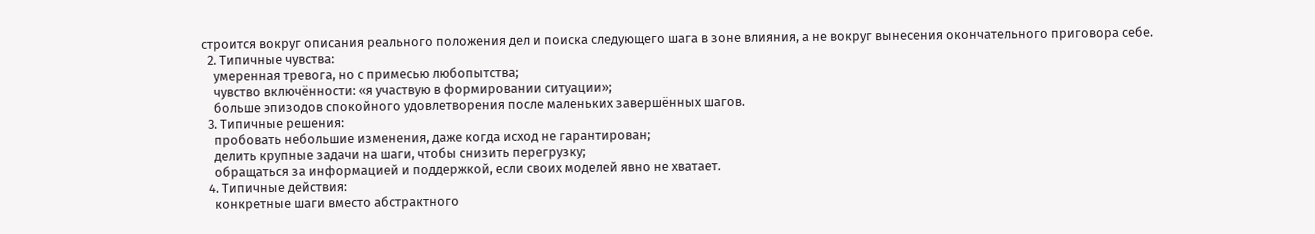строится вокруг описания реального положения дел и поиска следующего шага в зоне влияния, а не вокруг вынесения окончательного приговора себе.
  2. Типичные чувства:
    умеренная тревога, но с примесью любопытства;
    чувство включённости: «я участвую в формировании ситуации»;
    больше эпизодов спокойного удовлетворения после маленьких завершённых шагов.
  3. Типичные решения:
    пробовать небольшие изменения, даже когда исход не гарантирован;
    делить крупные задачи на шаги, чтобы снизить перегрузку;
    обращаться за информацией и поддержкой, если своих моделей явно не хватает.
  4. Типичные действия:
    конкретные шаги вместо абстрактного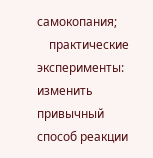самокопания;
    практические эксперименты: изменить привычный способ реакции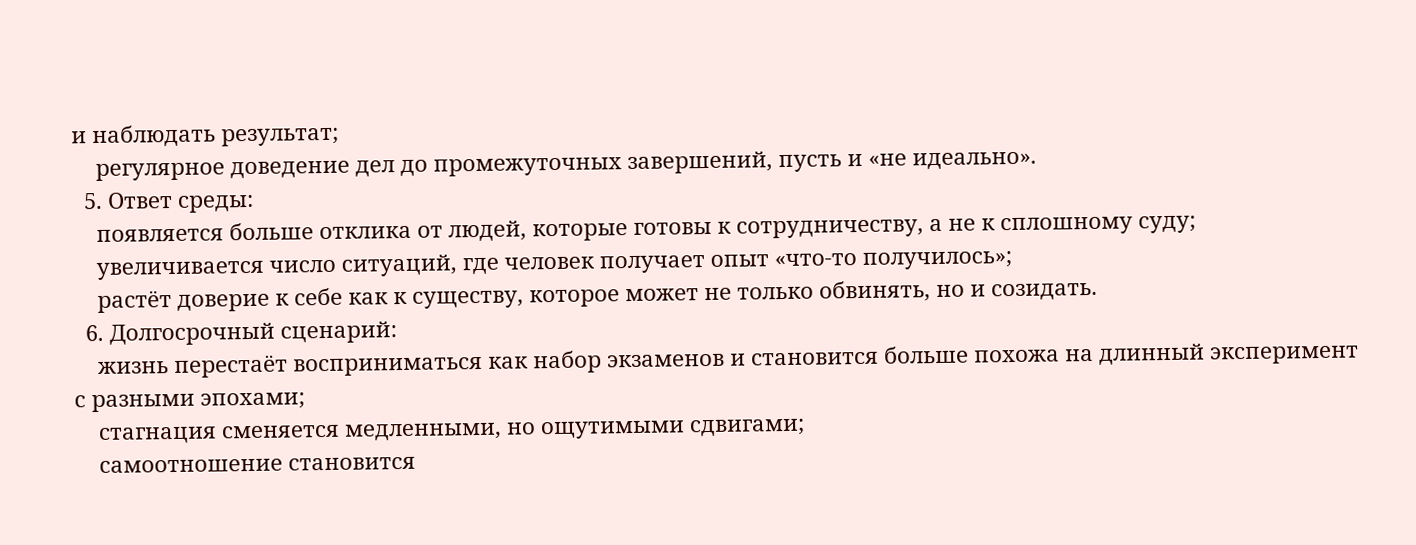и наблюдать результат;
    регулярное доведение дел до промежуточных завершений, пусть и «не идеально».
  5. Ответ среды:
    появляется больше отклика от людей, которые готовы к сотрудничеству, а не к сплошному суду;
    увеличивается число ситуаций, где человек получает опыт «что‑то получилось»;
    растёт доверие к себе как к существу, которое может не только обвинять, но и созидать.
  6. Долгосрочный сценарий:
    жизнь перестаёт восприниматься как набор экзаменов и становится больше похожа на длинный эксперимент с разными эпохами;
    стагнация сменяется медленными, но ощутимыми сдвигами;
    самоотношение становится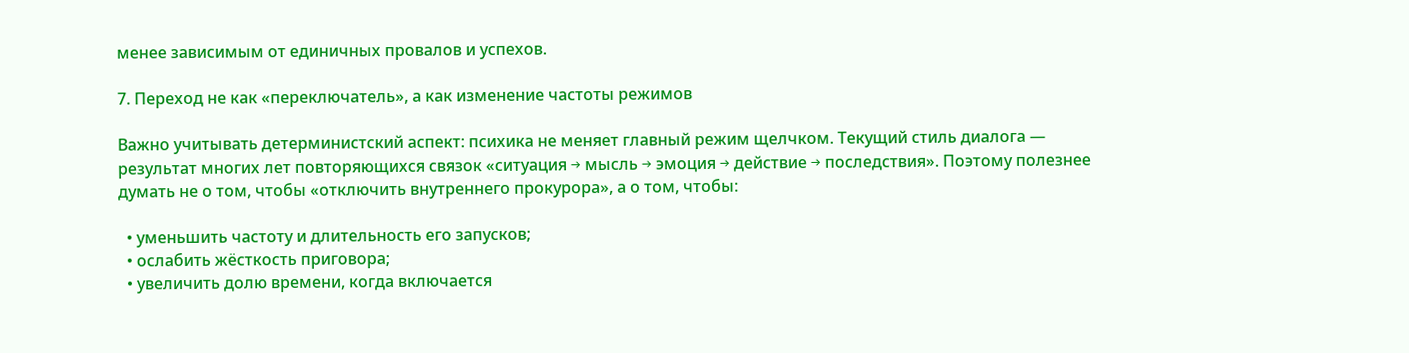менее зависимым от единичных провалов и успехов.

7. Переход не как «переключатель», а как изменение частоты режимов

Важно учитывать детерминистский аспект: психика не меняет главный режим щелчком. Текущий стиль диалога — результат многих лет повторяющихся связок «ситуация → мысль → эмоция → действие → последствия». Поэтому полезнее думать не о том, чтобы «отключить внутреннего прокурора», а о том, чтобы:

  • уменьшить частоту и длительность его запусков;
  • ослабить жёсткость приговора;
  • увеличить долю времени, когда включается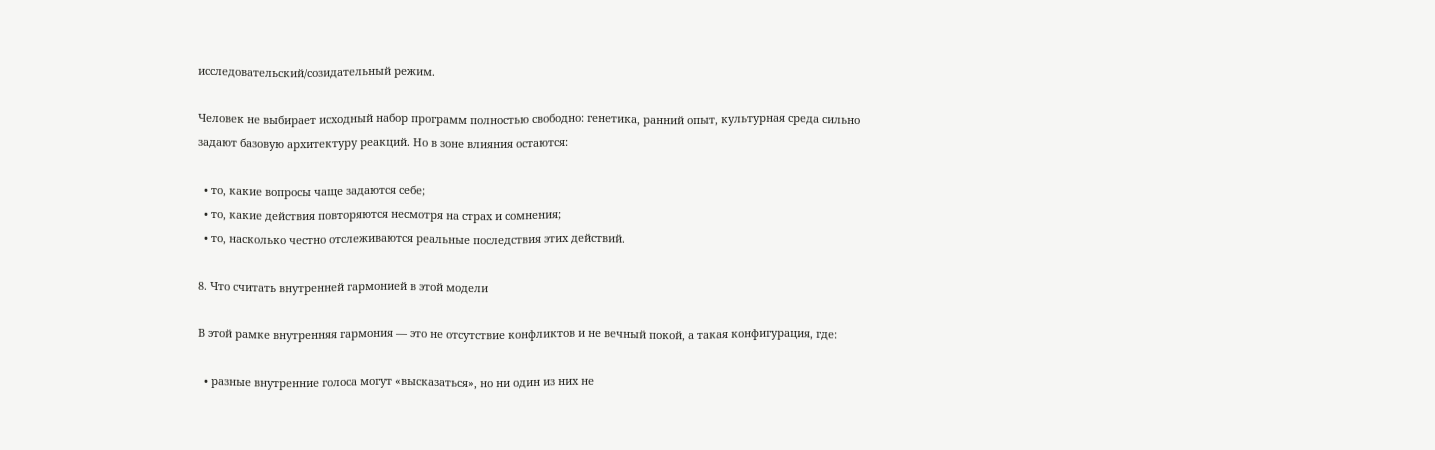исследовательский/созидательный режим.

Человек не выбирает исходный набор программ полностью свободно: генетика, ранний опыт, культурная среда сильно задают базовую архитектуру реакций. Но в зоне влияния остаются:

  • то, какие вопросы чаще задаются себе;
  • то, какие действия повторяются несмотря на страх и сомнения;
  • то, насколько честно отслеживаются реальные последствия этих действий.

8. Что считать внутренней гармонией в этой модели

В этой рамке внутренняя гармония — это не отсутствие конфликтов и не вечный покой, а такая конфигурация, где:

  • разные внутренние голоса могут «высказаться», но ни один из них не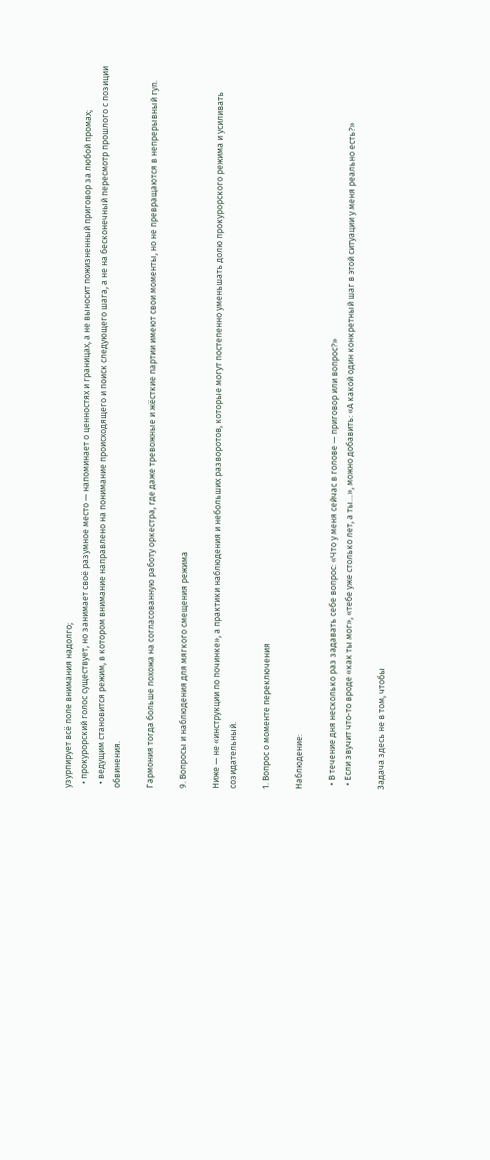узурпирует всё поле внимания надолго;
  • прокурорский голос существует, но занимает своё разумное место — напоминает о ценностях и границах, а не выносит пожизненный приговор за любой промах;
  • ведущим становится режим, в котором внимание направлено на понимание происходящего и поиск следующего шага, а не на бесконечный пересмотр прошлого с позиции обвинения.

Гармония тогда больше похожа на согласованную работу оркестра, где даже тревожные и жёсткие партии имеют свои моменты, но не превращаются в непрерывный гул.

9. Вопросы и наблюдения для мягкого смещения режима

Ниже — не «инструкции по починке», а практики наблюдения и небольших разворотов, которые могут постепенно уменьшать долю прокурорского режима и усиливать созидательный.

1. Вопрос о моменте переключения

Наблюдение:

  • В течение дня несколько раз задавать себе вопрос: «Что у меня сейчас в голове — приговор или вопрос?»
  • Если звучит что‑то вроде «как ты мог», «тебе уже столько лет, а ты…», можно добавить: «А какой один конкретный шаг в этой ситуации у меня реально есть?»

Задача здесь не в том, чтобы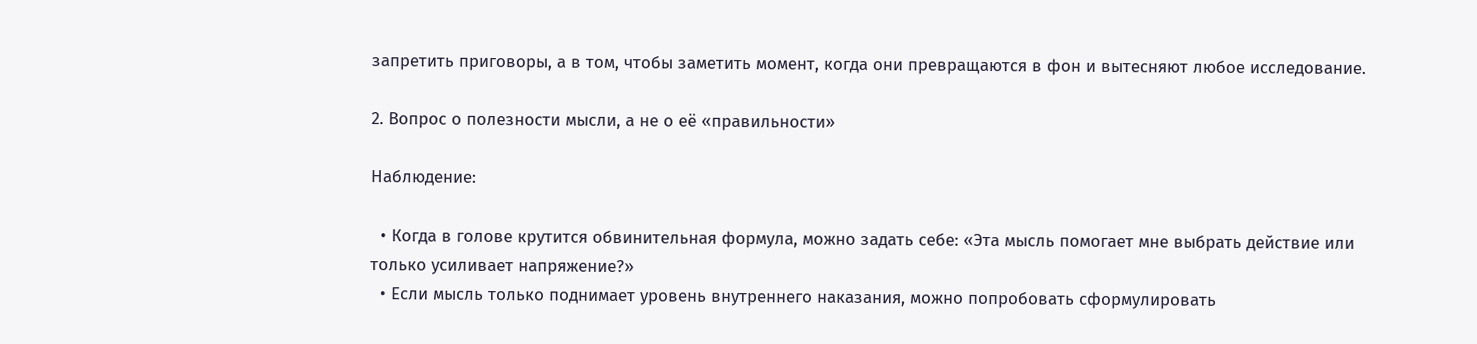запретить приговоры, а в том, чтобы заметить момент, когда они превращаются в фон и вытесняют любое исследование.

2. Вопрос о полезности мысли, а не о её «правильности»

Наблюдение:

  • Когда в голове крутится обвинительная формула, можно задать себе: «Эта мысль помогает мне выбрать действие или только усиливает напряжение?»
  • Если мысль только поднимает уровень внутреннего наказания, можно попробовать сформулировать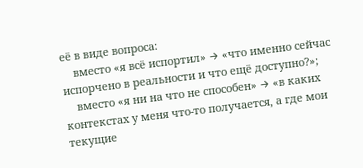её в виде вопроса:
    вместо «я всё испортил» → «что именно сейчас испорчено в реальности и что ещё доступно?»;
    вместо «я ни на что не способен» → «в каких контекстах у меня что‑то получается, а где мои текущие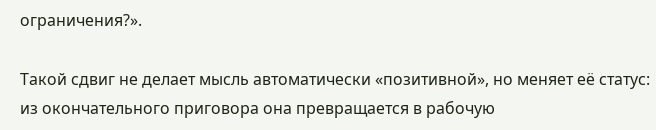ограничения?».

Такой сдвиг не делает мысль автоматически «позитивной», но меняет её статус: из окончательного приговора она превращается в рабочую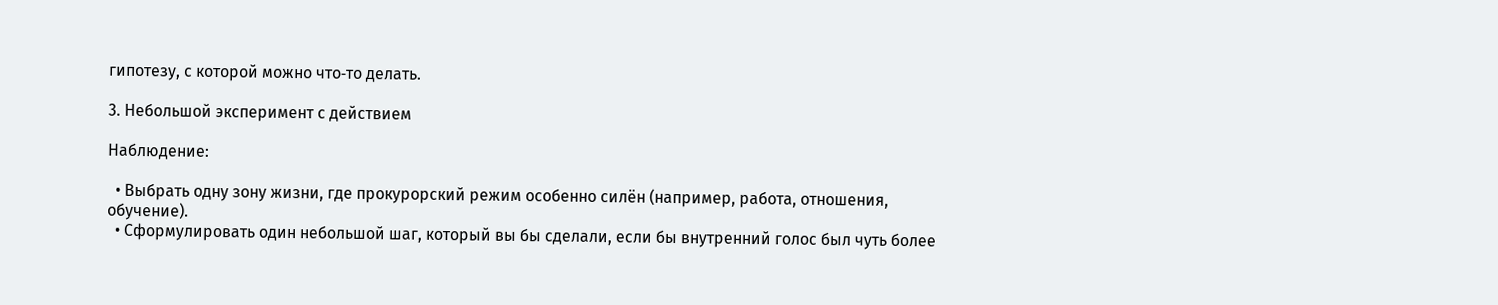гипотезу, с которой можно что‑то делать.

3. Небольшой эксперимент с действием

Наблюдение:

  • Выбрать одну зону жизни, где прокурорский режим особенно силён (например, работа, отношения, обучение).
  • Сформулировать один небольшой шаг, который вы бы сделали, если бы внутренний голос был чуть более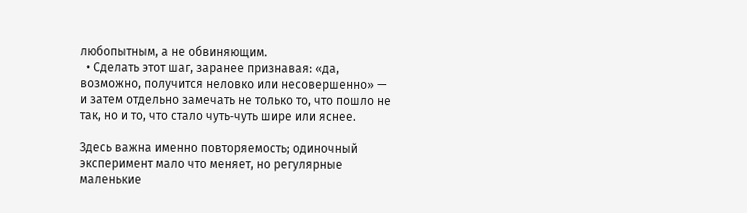любопытным, а не обвиняющим.
  • Сделать этот шаг, заранее признавая: «да, возможно, получится неловко или несовершенно» — и затем отдельно замечать не только то, что пошло не так, но и то, что стало чуть‑чуть шире или яснее.

Здесь важна именно повторяемость; одиночный эксперимент мало что меняет, но регулярные маленькие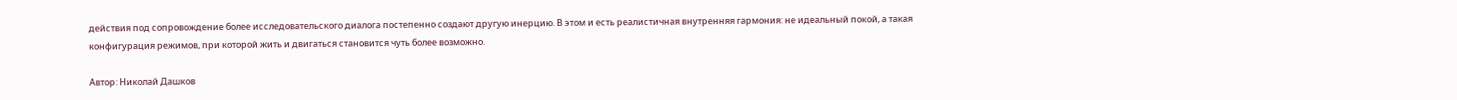действия под сопровождение более исследовательского диалога постепенно создают другую инерцию. В этом и есть реалистичная внутренняя гармония: не идеальный покой, а такая конфигурация режимов, при которой жить и двигаться становится чуть более возможно.

Автор: Николай Дашков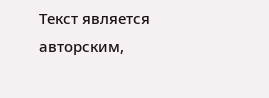Текст является авторским,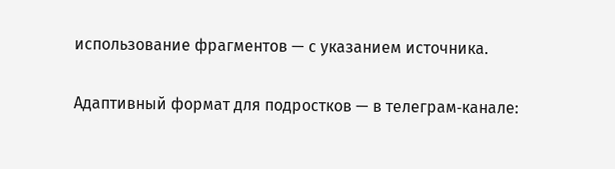использование фрагментов — с указанием источника.

Адаптивный формат для подростков — в телеграм‑канале: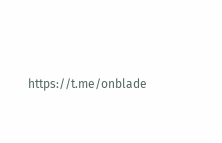https://t.me/onblade